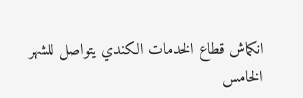انكماش قطاع الخدمات الكندي يتواصل للشهر الخامس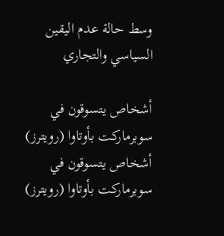وسط حالة عدم اليقين السياسي والتجاري

أشخاص يتسوقون في سوبرماركت بأوتاوا (رويترز)
أشخاص يتسوقون في سوبرماركت بأوتاوا (رويترز)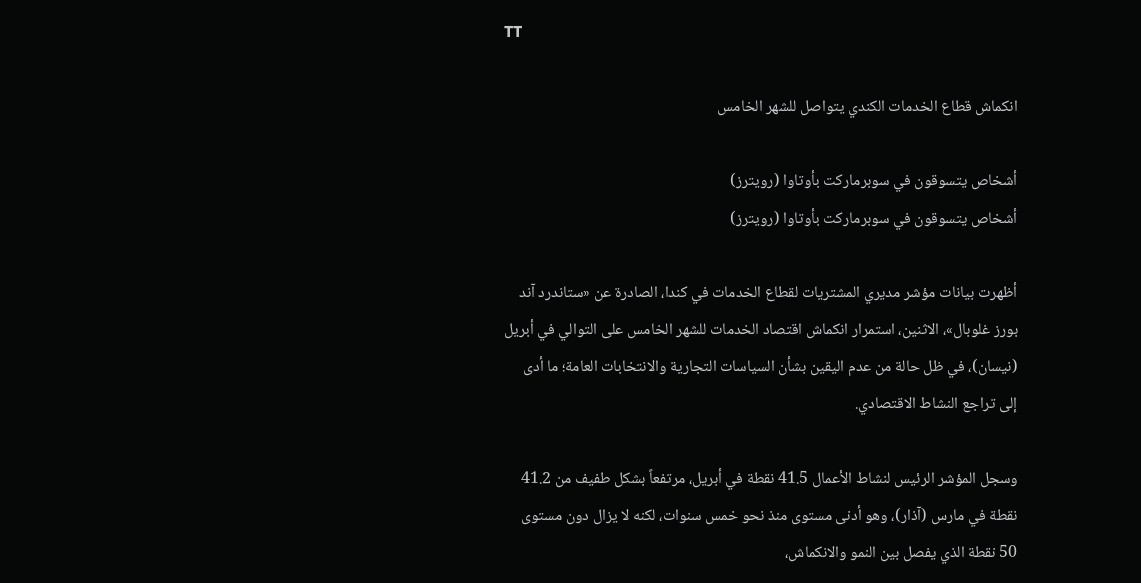TT

انكماش قطاع الخدمات الكندي يتواصل للشهر الخامس

أشخاص يتسوقون في سوبرماركت بأوتاوا (رويترز)
أشخاص يتسوقون في سوبرماركت بأوتاوا (رويترز)

أظهرت بيانات مؤشر مديري المشتريات لقطاع الخدمات في كندا، الصادرة عن «ستاندرد آند بورز غلوبال»، الاثنين، استمرار انكماش اقتصاد الخدمات للشهر الخامس على التوالي في أبريل (نيسان)، في ظل حالة من عدم اليقين بشأن السياسات التجارية والانتخابات العامة؛ ما أدى إلى تراجع النشاط الاقتصادي.

وسجل المؤشر الرئيس لنشاط الأعمال 41.5 نقطة في أبريل، مرتفعاً بشكل طفيف من 41.2 نقطة في مارس (آذار)، وهو أدنى مستوى منذ نحو خمس سنوات، لكنه لا يزال دون مستوى 50 نقطة الذي يفصل بين النمو والانكماش،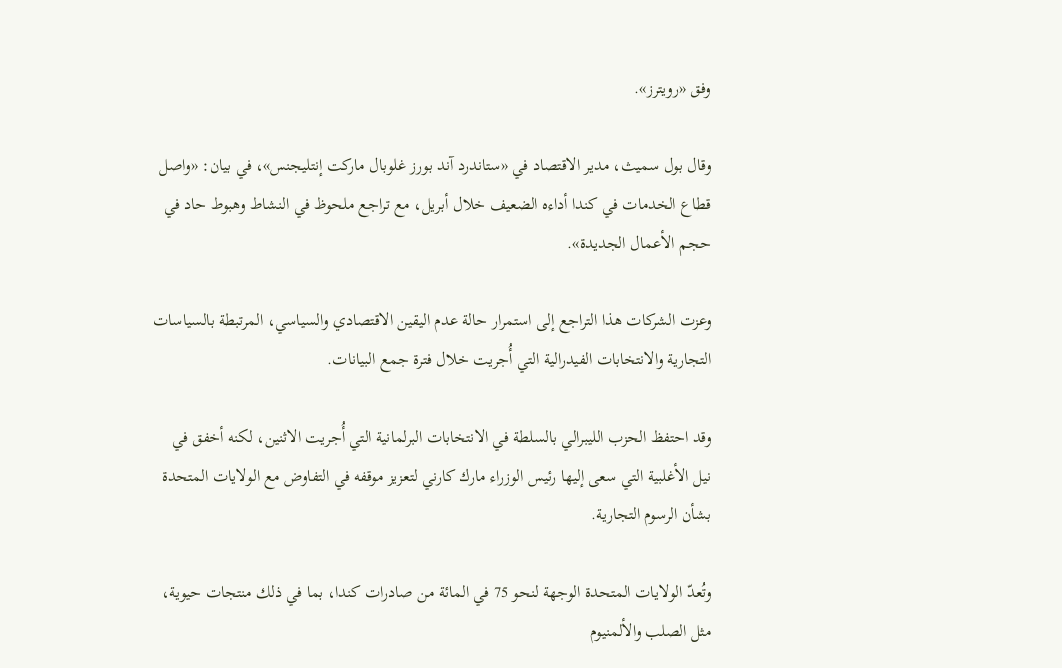وفق «رويترز».

وقال بول سميث، مدير الاقتصاد في «ستاندرد آند بورز غلوبال ماركت إنتليجنس»، في بيان: «واصل قطاع الخدمات في كندا أداءه الضعيف خلال أبريل، مع تراجع ملحوظ في النشاط وهبوط حاد في حجم الأعمال الجديدة».

وعزت الشركات هذا التراجع إلى استمرار حالة عدم اليقين الاقتصادي والسياسي، المرتبطة بالسياسات التجارية والانتخابات الفيدرالية التي أُجريت خلال فترة جمع البيانات.

وقد احتفظ الحزب الليبرالي بالسلطة في الانتخابات البرلمانية التي أُجريت الاثنين، لكنه أخفق في نيل الأغلبية التي سعى إليها رئيس الوزراء مارك كارني لتعزيز موقفه في التفاوض مع الولايات المتحدة بشأن الرسوم التجارية.

وتُعدّ الولايات المتحدة الوجهة لنحو 75 في المائة من صادرات كندا، بما في ذلك منتجات حيوية، مثل الصلب والألمنيوم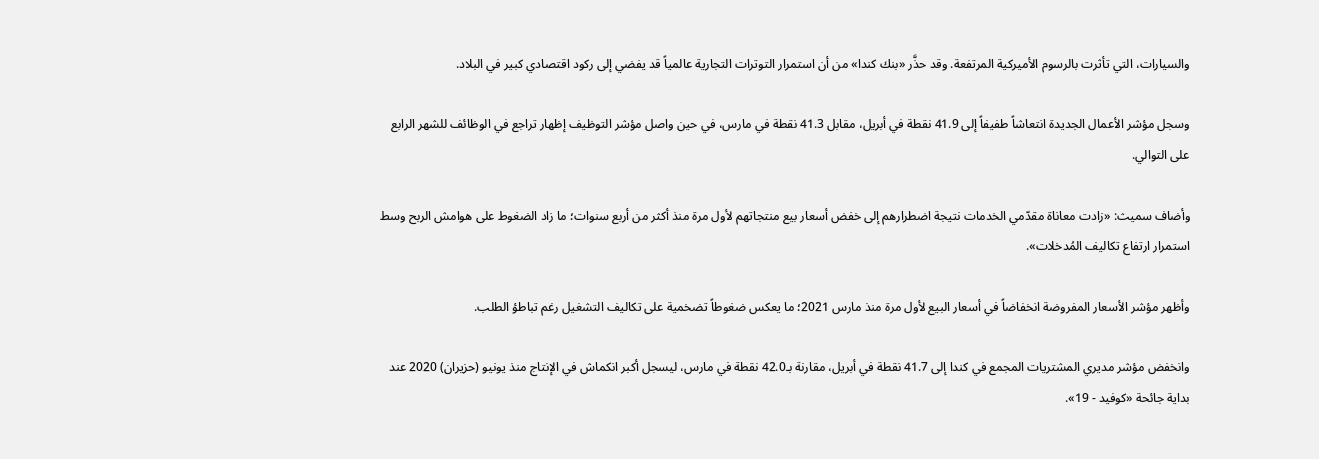والسيارات، التي تأثرت بالرسوم الأميركية المرتفعة. وقد حذَّر «بنك كندا» من أن استمرار التوترات التجارية عالمياً قد يفضي إلى ركود اقتصادي كبير في البلاد.

وسجل مؤشر الأعمال الجديدة انتعاشاً طفيفاً إلى 41.9 نقطة في أبريل، مقابل 41.3 نقطة في مارس، في حين واصل مؤشر التوظيف إظهار تراجع في الوظائف للشهر الرابع على التوالي.

وأضاف سميث: «زادت معاناة مقدّمي الخدمات نتيجة اضطرارهم إلى خفض أسعار بيع منتجاتهم لأول مرة منذ أكثر من أربع سنوات؛ ما زاد الضغوط على هوامش الربح وسط استمرار ارتفاع تكاليف المُدخلات».

وأظهر مؤشر الأسعار المفروضة انخفاضاً في أسعار البيع لأول مرة منذ مارس 2021؛ ما يعكس ضغوطاً تضخمية على تكاليف التشغيل رغم تباطؤ الطلب.

وانخفض مؤشر مديري المشتريات المجمع في كندا إلى 41.7 نقطة في أبريل، مقارنة بـ42.0 نقطة في مارس، ليسجل أكبر انكماش في الإنتاج منذ يونيو (حزيران) 2020 عند بداية جائحة «كوفيد - 19».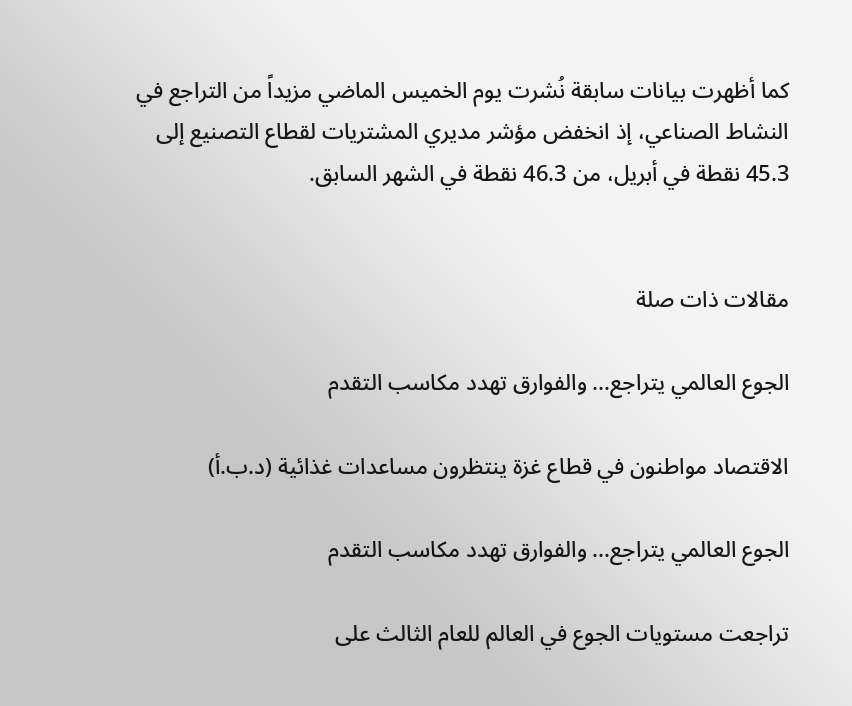كما أظهرت بيانات سابقة نُشرت يوم الخميس الماضي مزيداً من التراجع في النشاط الصناعي، إذ انخفض مؤشر مديري المشتريات لقطاع التصنيع إلى 45.3 نقطة في أبريل، من 46.3 نقطة في الشهر السابق.


مقالات ذات صلة

الجوع العالمي يتراجع... والفوارق تهدد مكاسب التقدم

الاقتصاد مواطنون في قطاع غزة ينتظرون مساعدات غذائية (د.ب.أ)

الجوع العالمي يتراجع... والفوارق تهدد مكاسب التقدم

تراجعت مستويات الجوع في العالم للعام الثالث على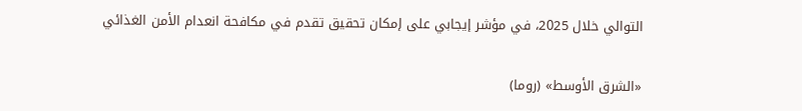التوالي خلال 2025، في مؤشر إيجابي على إمكان تحقيق تقدم في مكافحة انعدام الأمن الغذائي

«الشرق الأوسط» (روما)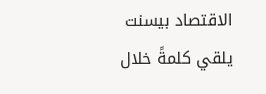الاقتصاد بيسنت يلقي كلمةً خلال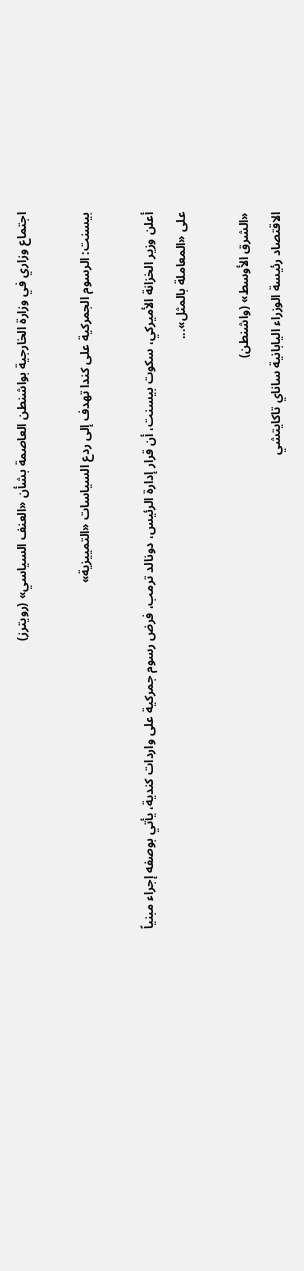اجتماع وزاري في وزارة الخارجية بواشنطن العاصمة بشأن «العنف السياسي» (رويترز)

بيسنت: الرسوم الجمركية على كندا تهدف إلى ردع السياسات «التمييزية»

أعلن وزير الخزانة الأميركي، سكوت بيسنت، أن قرار إدارة الرئيس، دونالد ترمب، فرض رسوم جمركية على واردات كندية، يأتي بوصفه إجراء مبنياً على «المعاملة بالمثل»...

«الشرق الأوسط» (واشنطن)
الاقتصاد رئيسة الوزراء اليابانية ساناي تاكايتشي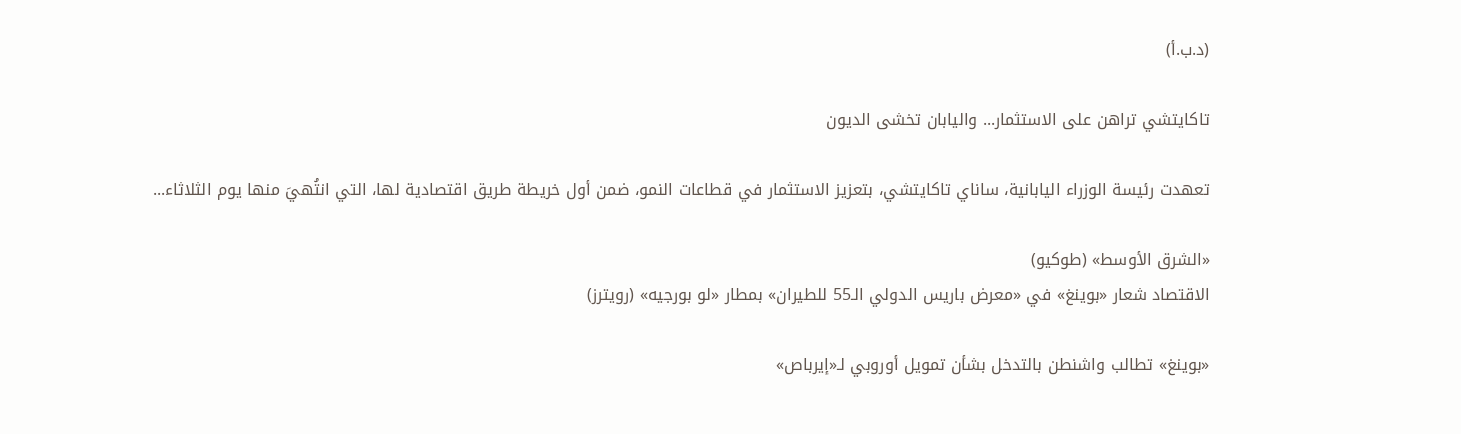(د.ب.أ)

تاكايتشي تراهن على الاستثمار... واليابان تخشى الديون

تعهدت رئيسة الوزراء اليابانية، ساناي تاكايتشي، بتعزيز الاستثمار في قطاعات النمو، ضمن أول خريطة طريق اقتصادية لها، التي انتُهيَ منها يوم الثلاثاء...

«الشرق الأوسط» (طوكيو)
الاقتصاد شعار «بوينغ» في «معرض باريس الدولي الـ55 للطيران» بمطار «لو بورجيه» (رويترز)

«بوينغ» تطالب واشنطن بالتدخل بشأن تمويل أوروبي لـ«إيرباص»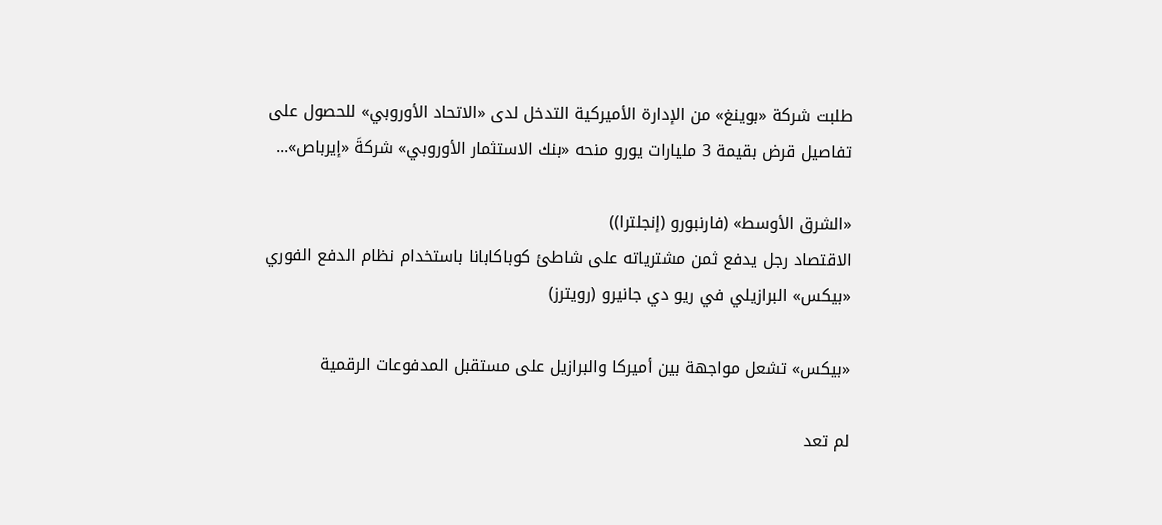طلبت شركة «بوينغ» من الإدارة الأميركية التدخل لدى «الاتحاد الأوروبي» للحصول على تفاصيل قرض بقيمة 3 مليارات يورو منحه «بنك الاستثمار الأوروبي» شركةَ «إيرباص»...

«الشرق الأوسط» (فارنبورو (إنجلترا))
الاقتصاد رجل يدفع ثمن مشترياته على شاطئ كوباكابانا باستخدام نظام الدفع الفوري «بيكس» البرازيلي في ريو دي جانيرو (رويترز)

«بيكس» تشعل مواجهة بين أميركا والبرازيل على مستقبل المدفوعات الرقمية

لم تعد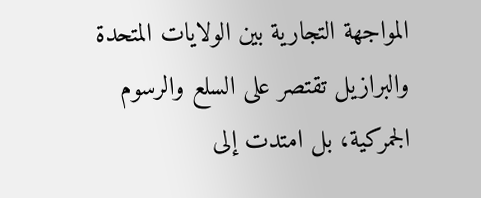المواجهة التجارية بين الولايات المتحدة والبرازيل تقتصر على السلع والرسوم الجمركية، بل امتدت إلى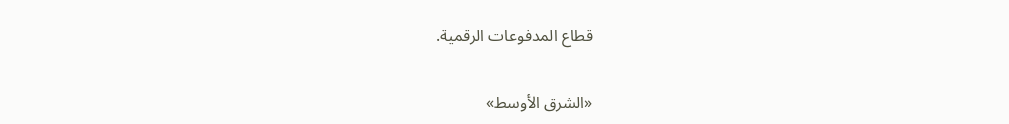قطاع المدفوعات الرقمية.

«الشرق الأوسط»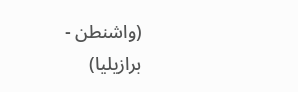(واشنطن - برازيليا)